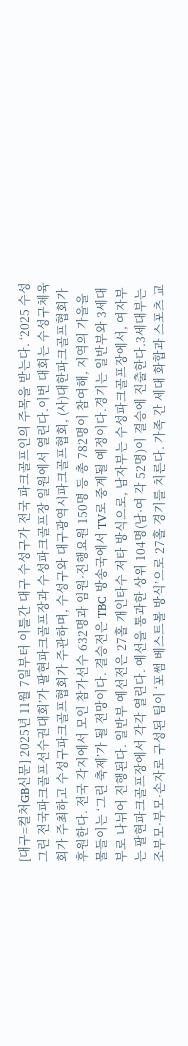[대구=컬처GB신문] 2025년 11월 7일부터 이틀간 대구 수성구가 전국 파크골프인의 주목을 받는다. ‘2025 수성그린 전국파크골프선수권대회’가 팔현파크골프장과 수성파크골프장 일원에서 열린다.이번 대회는 수성구체육회가 주최하고 수성구파크골프협회가 주관하며, 수성구와 대구광역시파크골프협회, (사)대한파크골프협회가 후원한다. 전국 각지에서 모인 참가선수 632명과 임원·진행요원 150명 등 총 782명이 참여해, 지역의 가을을 물들이는 ‘그린 축제’가 될 전망이다. 결승전은 TBC 방송국에서 TV로 중계될 예정이다.경기는 일반부와 3세대부로 나뉘어 진행된다. 일반부 예선전은 27홀 개인타수 저타 방식으로, 남자부는 수성파크골프장에서, 여자부는 팔현파크골프장에서 각각 열린다. 예선을 통과한 상위 104명(남·여 각 52명)이 결승에 진출한다.3세대부는 조부모·부모·손자로 구성된 팀이 ‘포썸 베스트볼 방식’으로 27홀 경기를 치른다. 가족 간 세대 화합과 스포츠 교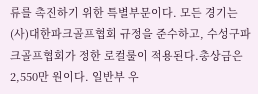류를 촉진하기 위한 특별부문이다. 모든 경기는 (사)대한파크골프협회 규정을 준수하고, 수성구파크골프협회가 정한 로컬룰이 적용된다.총상금은 2,550만 원이다. 일반부 우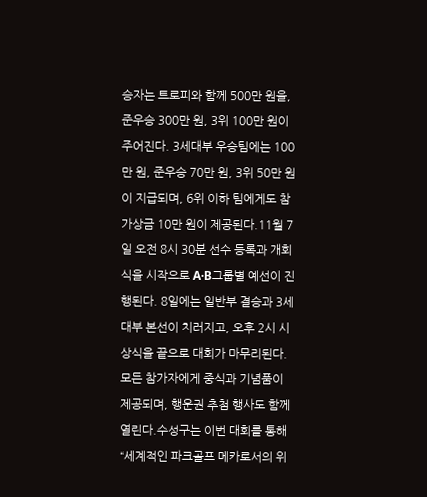승자는 트로피와 함께 500만 원을, 준우승 300만 원, 3위 100만 원이 주어진다. 3세대부 우승팀에는 100만 원, 준우승 70만 원, 3위 50만 원이 지급되며, 6위 이하 팀에게도 참가상금 10만 원이 제공된다.11월 7일 오전 8시 30분 선수 등록과 개회식을 시작으로 A·B그룹별 예선이 진행된다. 8일에는 일반부 결승과 3세대부 본선이 치러지고, 오후 2시 시상식을 끝으로 대회가 마무리된다. 모든 참가자에게 중식과 기념품이 제공되며, 행운권 추첨 행사도 함께 열린다.수성구는 이번 대회를 통해 “세계적인 파크골프 메카로서의 위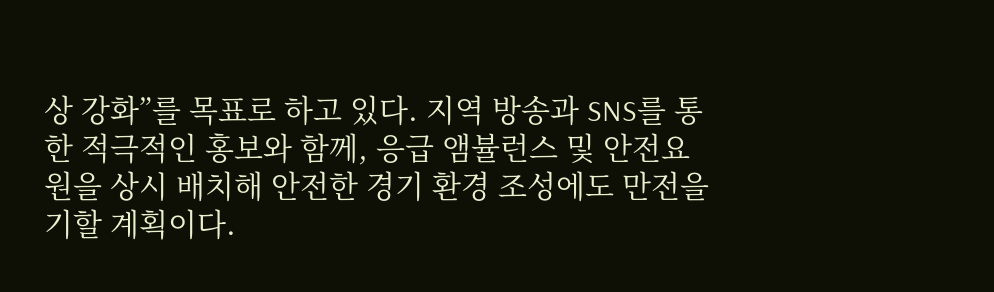상 강화”를 목표로 하고 있다. 지역 방송과 SNS를 통한 적극적인 홍보와 함께, 응급 앰뷸런스 및 안전요원을 상시 배치해 안전한 경기 환경 조성에도 만전을 기할 계획이다.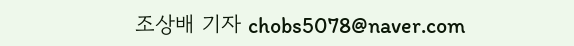조상배 기자 chobs5078@naver.com